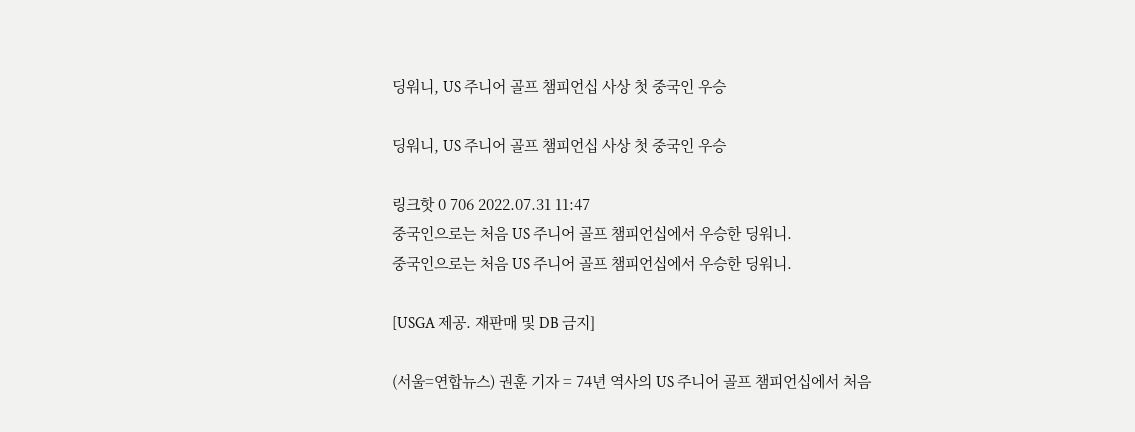딩워니, US 주니어 골프 챔피언십 사상 첫 중국인 우승

딩워니, US 주니어 골프 챔피언십 사상 첫 중국인 우승

링크핫 0 706 2022.07.31 11:47
중국인으로는 처음 US 주니어 골프 챔피언십에서 우승한 딩워니.
중국인으로는 처음 US 주니어 골프 챔피언십에서 우승한 딩워니.

[USGA 제공. 재판매 및 DB 금지]

(서울=연합뉴스) 권훈 기자 = 74년 역사의 US 주니어 골프 챔피언십에서 처음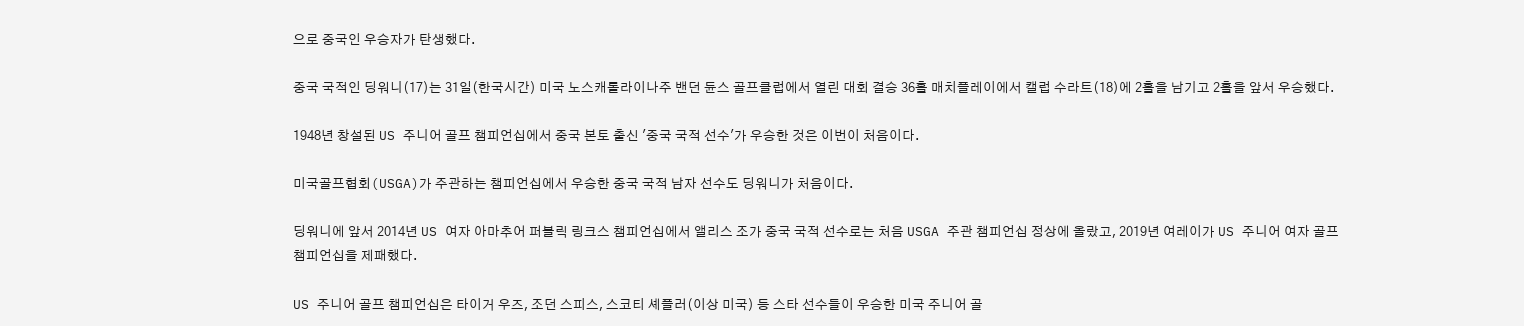으로 중국인 우승자가 탄생했다.

중국 국적인 딩워니(17)는 31일(한국시간) 미국 노스캐롤라이나주 밴던 듄스 골프클럽에서 열린 대회 결승 36홀 매치플레이에서 캘럽 수라트(18)에 2홀을 남기고 2홀을 앞서 우승했다.

1948년 창설된 US 주니어 골프 챔피언십에서 중국 본토 출신 '중국 국적 선수'가 우승한 것은 이번이 처음이다.

미국골프협회(USGA)가 주관하는 챔피언십에서 우승한 중국 국적 남자 선수도 딩워니가 처음이다.

딩워니에 앞서 2014년 US 여자 아마추어 퍼블릭 링크스 챔피언십에서 앨리스 조가 중국 국적 선수로는 처음 USGA 주관 챔피언십 정상에 올랐고, 2019년 여레이가 US 주니어 여자 골프 챔피언십을 제패했다.

US 주니어 골프 챔피언십은 타이거 우즈, 조던 스피스, 스코티 셰플러(이상 미국) 등 스타 선수들이 우승한 미국 주니어 골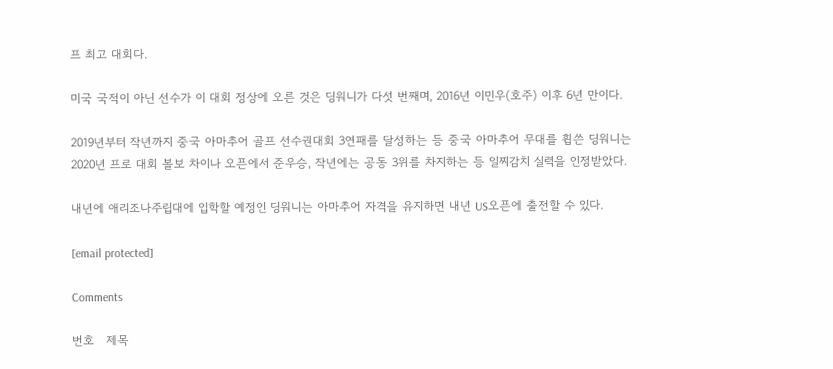프 최고 대회다.

미국 국적이 아닌 선수가 이 대회 정상에 오른 것은 딩워니가 다섯 번째며, 2016년 이민우(호주) 이후 6년 만이다.

2019년부터 작년까지 중국 아마추어 골프 선수권대회 3연패를 달성하는 등 중국 아마추어 무대를 휩쓴 딩워니는 2020년 프로 대회 볼보 차이나 오픈에서 준우승, 작년에는 공동 3위를 차지하는 등 일찌감치 실력을 인정받았다.

내년에 애리조나주립대에 입학할 예정인 딩워니는 아마추어 자격을 유지하면 내년 US오픈에 출전할 수 있다.

[email protected]

Comments

번호   제목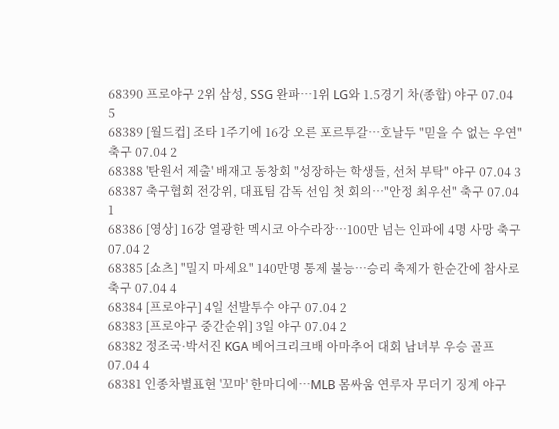68390 프로야구 2위 삼성, SSG 완파…1위 LG와 1.5경기 차(종합) 야구 07.04 5
68389 [월드컵] 조타 1주기에 16강 오른 포르투갈…호날두 "믿을 수 없는 우연" 축구 07.04 2
68388 '탄원서 제출' 배재고 동창회 "성장하는 학생들, 선처 부탁" 야구 07.04 3
68387 축구협회 전강위, 대표팀 감독 선임 첫 회의…"안정 최우선" 축구 07.04 1
68386 [영상] 16강 열광한 멕시코 아수라장…100만 넘는 인파에 4명 사망 축구 07.04 2
68385 [쇼츠] "밀지 마세요" 140만명 통제 불능…승리 축제가 한순간에 참사로 축구 07.04 4
68384 [프로야구] 4일 선발투수 야구 07.04 2
68383 [프로야구 중간순위] 3일 야구 07.04 2
68382 정조국·박서진 KGA 베어크리크배 아마추어 대회 남녀부 우승 골프 07.04 4
68381 인종차별표현 '꼬마' 한마디에…MLB 몸싸움 연루자 무더기 징계 야구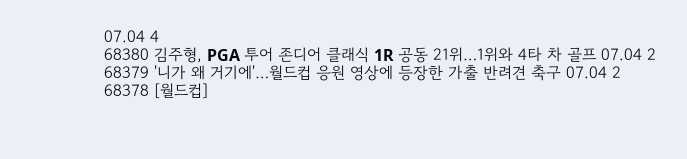07.04 4
68380 김주형, PGA 투어 존디어 클래식 1R 공동 21위…1위와 4타 차 골프 07.04 2
68379 '니가 왜 거기에'…월드컵 응원 영상에 등장한 가출 반려견 축구 07.04 2
68378 [월드컵]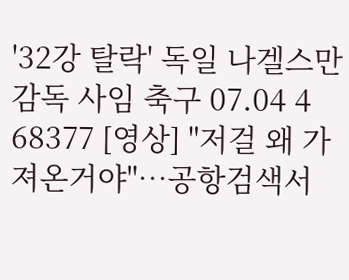'32강 탈락' 독일 나겔스만 감독 사임 축구 07.04 4
68377 [영상] "저걸 왜 가져온거야"…공항검색서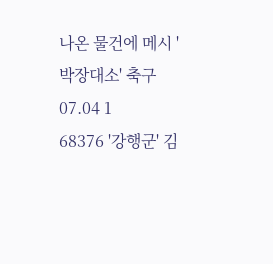나온 물건에 메시 '박장대소' 축구 07.04 1
68376 '강행군' 김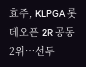효주, KLPGA 롯데오픈 2R 공동 2위…선두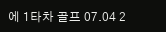에 1타차 골프 07.04 2